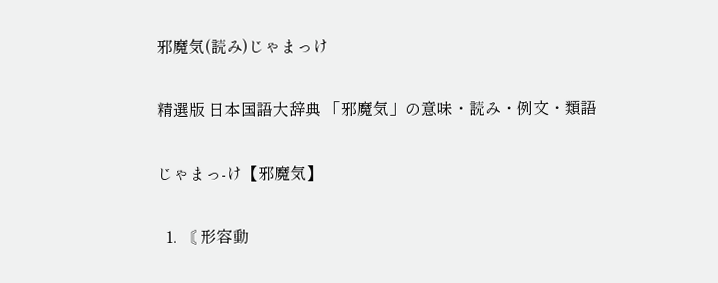邪魔気(読み)じゃまっけ

精選版 日本国語大辞典 「邪魔気」の意味・読み・例文・類語

じゃまっ‐け【邪魔気】

  1. 〘 形容動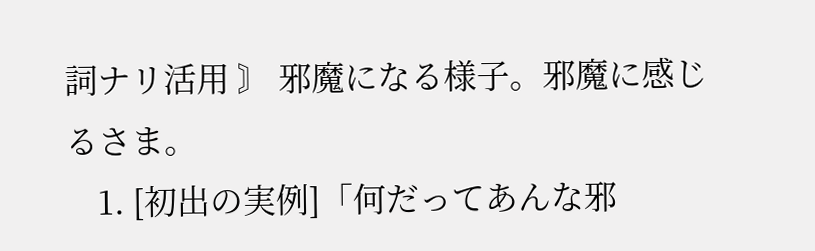詞ナリ活用 〙 邪魔になる様子。邪魔に感じるさま。
    1. [初出の実例]「何だってあんな邪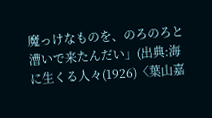魔っけなものを、のろのろと漕いで来たんだい」(出典:海に生くる人々(1926)〈葉山嘉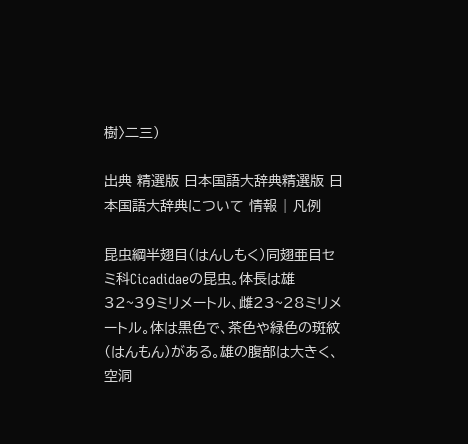樹〉二三)

出典 精選版 日本国語大辞典精選版 日本国語大辞典について 情報 | 凡例

昆虫綱半翅目(はんしもく)同翅亜目セミ科Cicadidaeの昆虫。体長は雄32~39ミリメートル、雌23~28ミリメートル。体は黒色で、茶色や緑色の斑紋(はんもん)がある。雄の腹部は大きく、空洞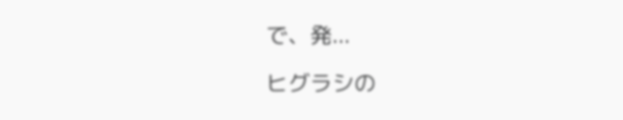で、発...

ヒグラシの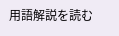用語解説を読む